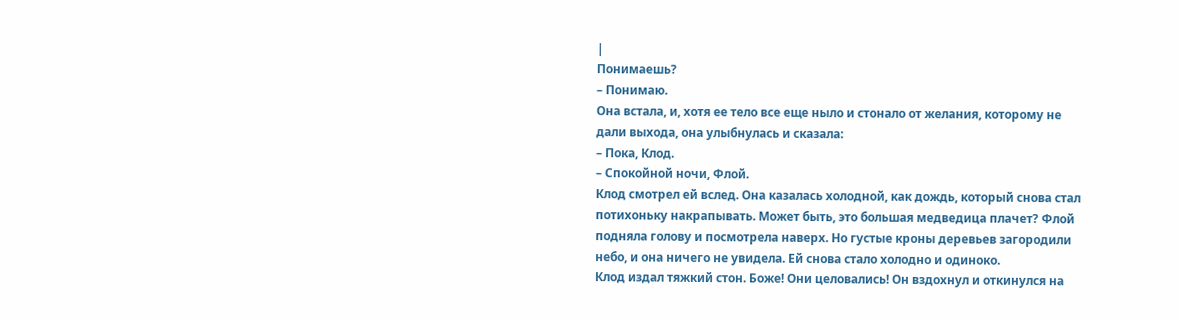|
Понимаешь?
– Понимаю.
Она встала, и, хотя ее тело все еще ныло и стонало от желания, которому не дали выхода, она улыбнулась и сказала:
– Пока, Клод.
– Спокойной ночи, Флой.
Клод смотрел ей вслед. Она казалась холодной, как дождь, который снова стал потихоньку накрапывать. Может быть, это большая медведица плачет? Флой подняла голову и посмотрела наверх. Но густые кроны деревьев загородили небо, и она ничего не увидела. Ей снова стало холодно и одиноко.
Клод издал тяжкий стон. Боже! Они целовались! Он вздохнул и откинулся на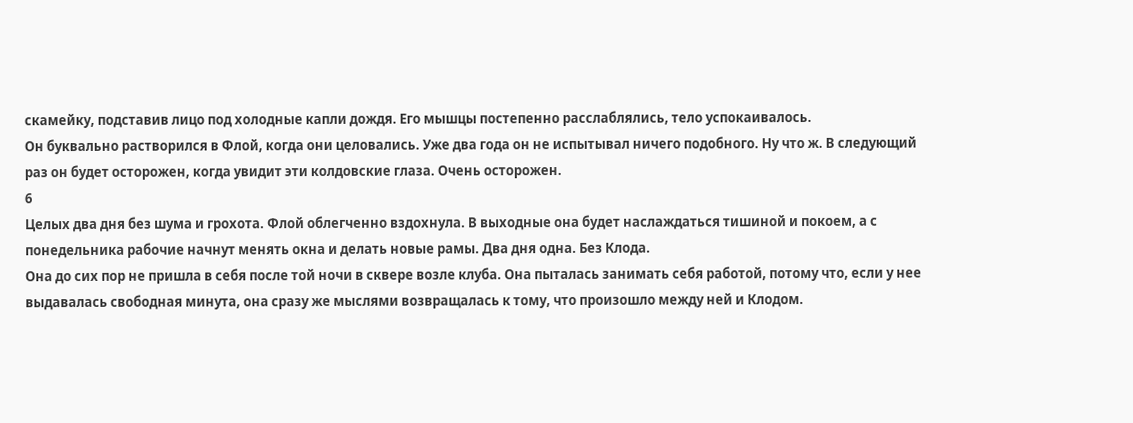скамейку, подставив лицо под холодные капли дождя. Его мышцы постепенно расслаблялись, тело успокаивалось.
Он буквально растворился в Флой, когда они целовались. Уже два года он не испытывал ничего подобного. Ну что ж. В следующий раз он будет осторожен, когда увидит эти колдовские глаза. Очень осторожен.
6
Целых два дня без шума и грохота. Флой облегченно вздохнула. В выходные она будет наслаждаться тишиной и покоем, а с понедельника рабочие начнут менять окна и делать новые рамы. Два дня одна. Без Клода.
Она до сих пор не пришла в себя после той ночи в сквере возле клуба. Она пыталась занимать себя работой, потому что, если у нее выдавалась свободная минута, она сразу же мыслями возвращалась к тому, что произошло между ней и Клодом.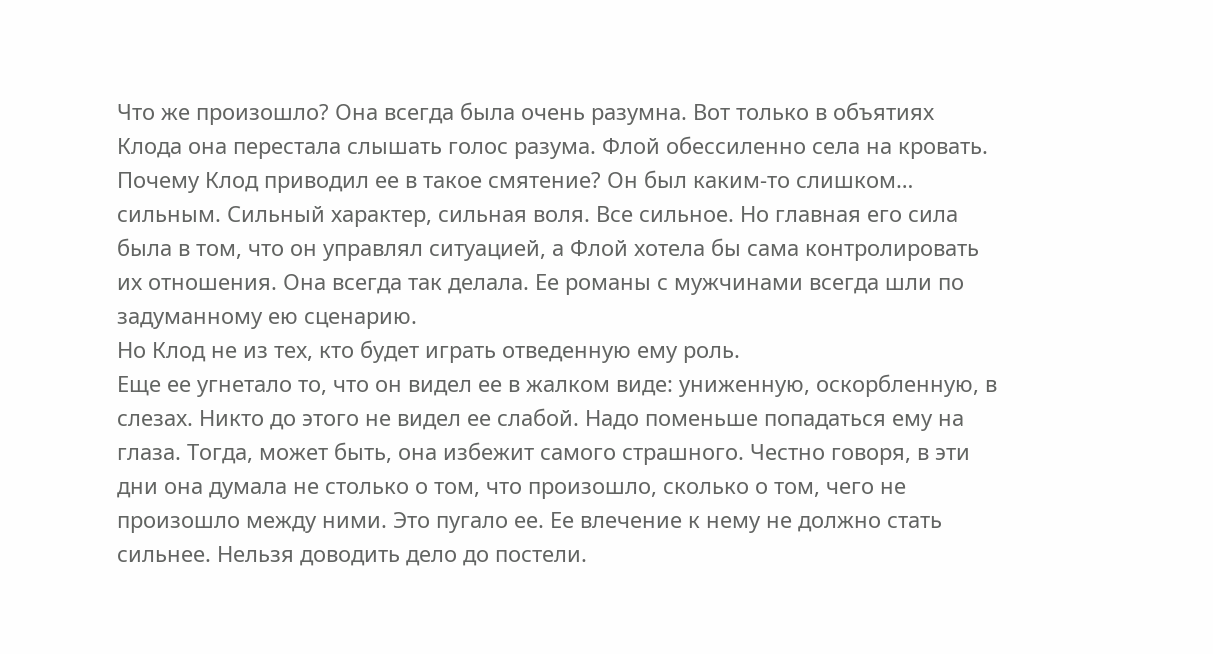Что же произошло? Она всегда была очень разумна. Вот только в объятиях Клода она перестала слышать голос разума. Флой обессиленно села на кровать. Почему Клод приводил ее в такое смятение? Он был каким-то слишком… сильным. Сильный характер, сильная воля. Все сильное. Но главная его сила была в том, что он управлял ситуацией, а Флой хотела бы сама контролировать их отношения. Она всегда так делала. Ее романы с мужчинами всегда шли по задуманному ею сценарию.
Но Клод не из тех, кто будет играть отведенную ему роль.
Еще ее угнетало то, что он видел ее в жалком виде: униженную, оскорбленную, в слезах. Никто до этого не видел ее слабой. Надо поменьше попадаться ему на глаза. Тогда, может быть, она избежит самого страшного. Честно говоря, в эти дни она думала не столько о том, что произошло, сколько о том, чего не произошло между ними. Это пугало ее. Ее влечение к нему не должно стать сильнее. Нельзя доводить дело до постели.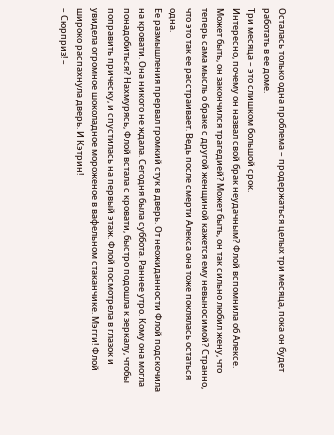Осталась только одна проблема – продержаться целых три месяца, пока он будет работать в ее доме.
Три месяца – это слишком большой срок.
Интересно, почему он назвал свой брак неудачным? Флой вспомнила об Алексе. Может быть, он закончился трагедией? Может быть, он так сильно любил жену, что теперь сама мысль о браке с другой женщиной кажется ему невыносимой? Странно, что это так ее расстраивает. Ведь после смерти Алекса она тоже поклялась остаться одна.
Ее размышления прервал громкий стук в дверь. От неожиданности Флой подскочила на кровати. Она никого не ждала. Сегодня была суббота. Раннее утро. Кому она могла понадобиться? Нахмурясь, Флой встала с кровати, быстро подошла к зеркалу, чтобы поправить прическу, и спустилась на первый этаж. Флой посмотрела в глазок и увидела огромное шоколадное мороженое в вафельном стаканчике. Мэгги! Флой широко распахнула дверь. И Кэтрин!
– Сюрприз! –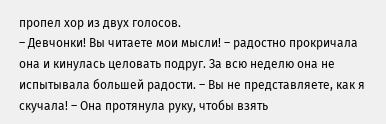пропел хор из двух голосов.
– Девчонки! Вы читаете мои мысли! – радостно прокричала она и кинулась целовать подруг. За всю неделю она не испытывала большей радости. – Вы не представляете, как я скучала! – Она протянула руку, чтобы взять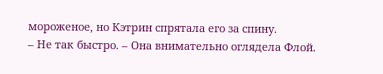мороженое, но Кэтрин спрятала его за спину.
– Не так быстро. – Она внимательно оглядела Флой.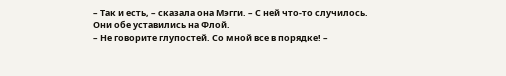– Так и есть, – сказала она Мэгги. – С ней что-то случилось.
Они обе уставились на Флой.
– Не говорите глупостей. Со мной все в порядке! –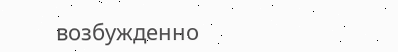возбужденно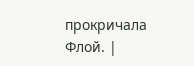прокричала Флой. |